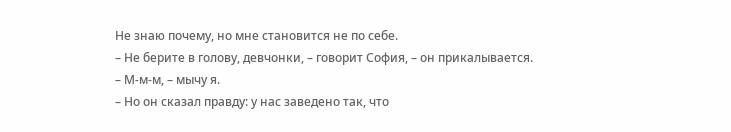Не знаю почему, но мне становится не по себе.
– Не берите в голову, девчонки, – говорит София, – он прикалывается.
– М-м-м, – мычу я.
– Но он сказал правду: у нас заведено так, что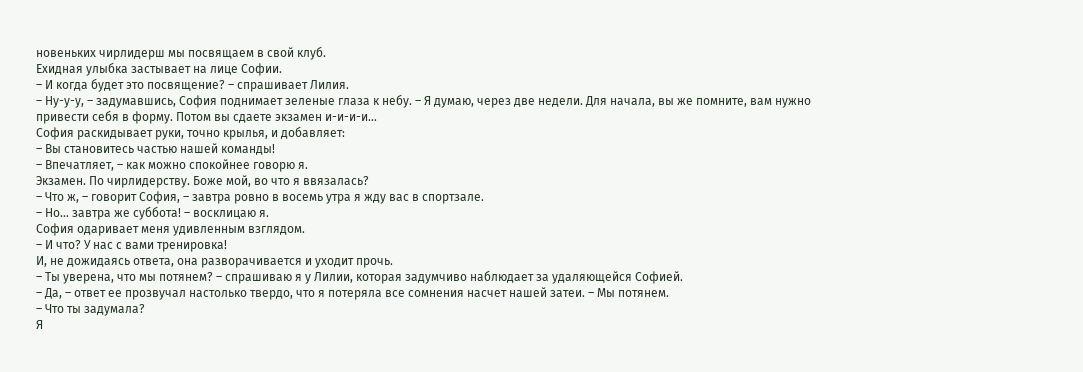новеньких чирлидерш мы посвящаем в свой клуб.
Ехидная улыбка застывает на лице Софии.
– И когда будет это посвящение? – спрашивает Лилия.
– Ну-у-у, – задумавшись, София поднимает зеленые глаза к небу. – Я думаю, через две недели. Для начала, вы же помните, вам нужно привести себя в форму. Потом вы сдаете экзамен и-и-и-и…
София раскидывает руки, точно крылья, и добавляет:
– Вы становитесь частью нашей команды!
– Впечатляет, – как можно спокойнее говорю я.
Экзамен. По чирлидерству. Боже мой, во что я ввязалась?
– Что ж, – говорит София, – завтра ровно в восемь утра я жду вас в спортзале.
– Но… завтра же суббота! – восклицаю я.
София одаривает меня удивленным взглядом.
– И что? У нас с вами тренировка!
И, не дожидаясь ответа, она разворачивается и уходит прочь.
– Ты уверена, что мы потянем? – спрашиваю я у Лилии, которая задумчиво наблюдает за удаляющейся Софией.
– Да, – ответ ее прозвучал настолько твердо, что я потеряла все сомнения насчет нашей затеи. – Мы потянем.
– Что ты задумала?
Я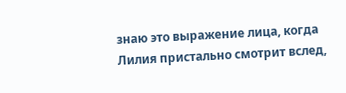знаю это выражение лица, когда Лилия пристально смотрит вслед,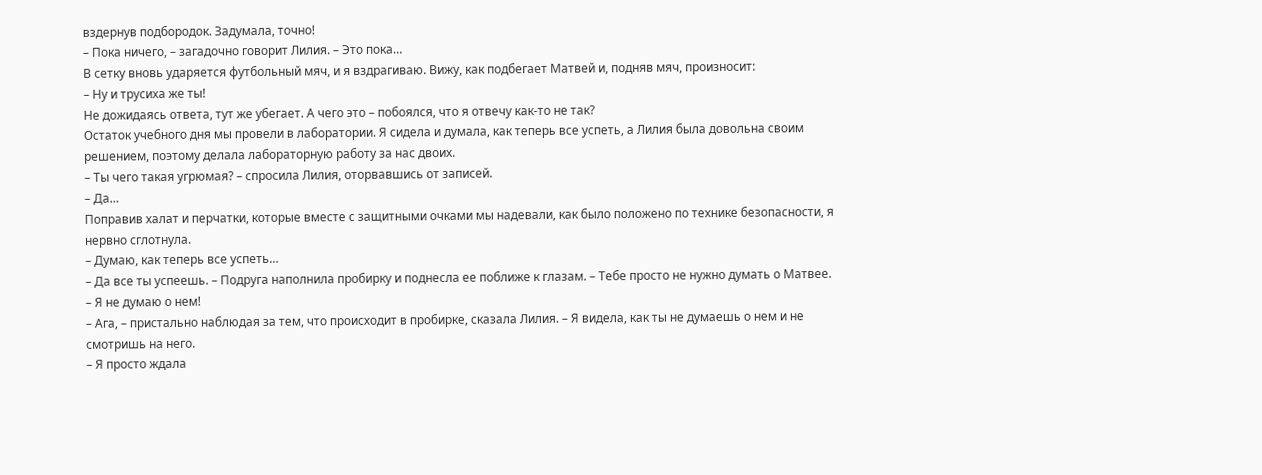вздернув подбородок. Задумала, точно!
– Пока ничего, – загадочно говорит Лилия. – Это пока…
В сетку вновь ударяется футбольный мяч, и я вздрагиваю. Вижу, как подбегает Матвей и, подняв мяч, произносит:
– Ну и трусиха же ты!
Не дожидаясь ответа, тут же убегает. А чего это – побоялся, что я отвечу как-то не так?
Остаток учебного дня мы провели в лаборатории. Я сидела и думала, как теперь все успеть, а Лилия была довольна своим решением, поэтому делала лабораторную работу за нас двоих.
– Ты чего такая угрюмая? – спросила Лилия, оторвавшись от записей.
– Да…
Поправив халат и перчатки, которые вместе с защитными очками мы надевали, как было положено по технике безопасности, я нервно сглотнула.
– Думаю, как теперь все успеть…
– Да все ты успеешь. – Подруга наполнила пробирку и поднесла ее поближе к глазам. – Тебе просто не нужно думать о Матвее.
– Я не думаю о нем!
– Ага, – пристально наблюдая за тем, что происходит в пробирке, сказала Лилия. – Я видела, как ты не думаешь о нем и не смотришь на него.
– Я просто ждала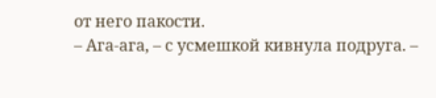от него пакости.
– Ага-ага, – с усмешкой кивнула подруга. –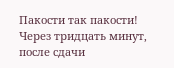Пакости так пакости!
Через тридцать минут, после сдачи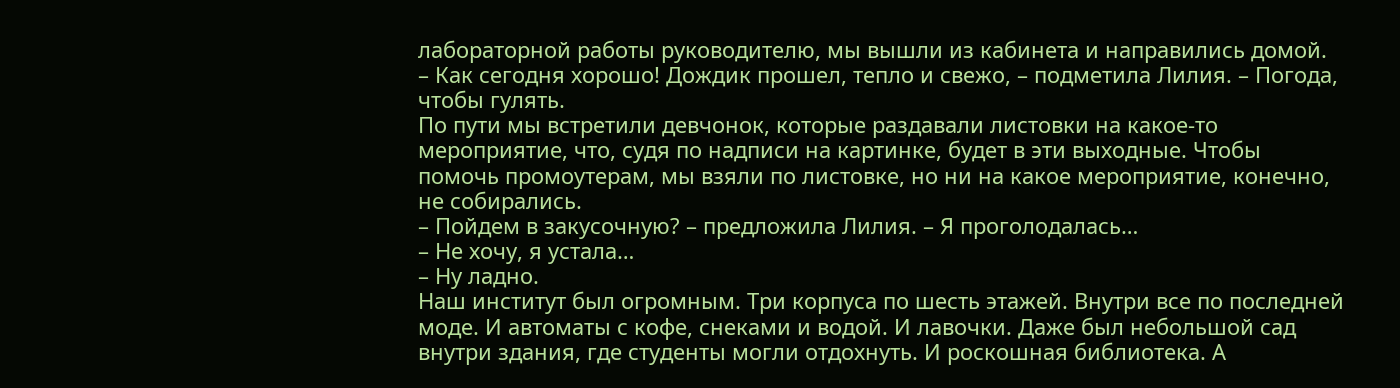лабораторной работы руководителю, мы вышли из кабинета и направились домой.
– Как сегодня хорошо! Дождик прошел, тепло и свежо, – подметила Лилия. – Погода, чтобы гулять.
По пути мы встретили девчонок, которые раздавали листовки на какое-то мероприятие, что, судя по надписи на картинке, будет в эти выходные. Чтобы помочь промоутерам, мы взяли по листовке, но ни на какое мероприятие, конечно, не собирались.
– Пойдем в закусочную? – предложила Лилия. – Я проголодалась…
– Не хочу, я устала…
– Ну ладно.
Наш институт был огромным. Три корпуса по шесть этажей. Внутри все по последней моде. И автоматы с кофе, снеками и водой. И лавочки. Даже был небольшой сад внутри здания, где студенты могли отдохнуть. И роскошная библиотека. А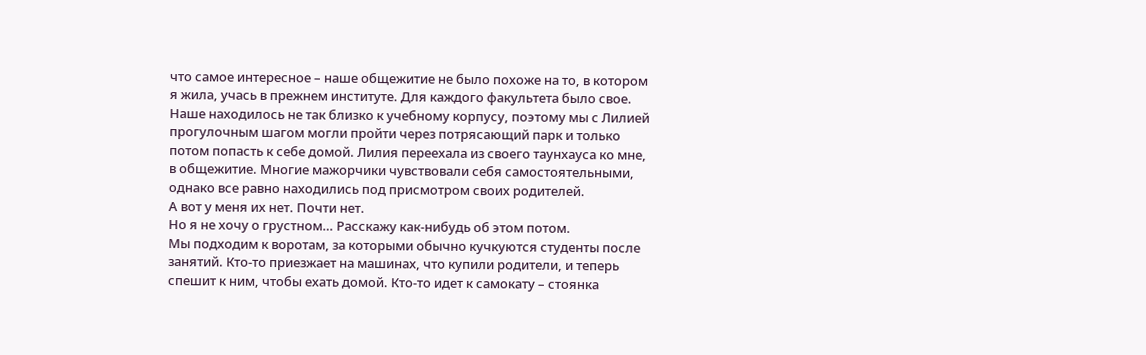что самое интересное – наше общежитие не было похоже на то, в котором я жила, учась в прежнем институте. Для каждого факультета было свое. Наше находилось не так близко к учебному корпусу, поэтому мы с Лилией прогулочным шагом могли пройти через потрясающий парк и только потом попасть к себе домой. Лилия переехала из своего таунхауса ко мне, в общежитие. Многие мажорчики чувствовали себя самостоятельными, однако все равно находились под присмотром своих родителей.
А вот у меня их нет. Почти нет.
Но я не хочу о грустном… Расскажу как-нибудь об этом потом.
Мы подходим к воротам, за которыми обычно кучкуются студенты после занятий. Кто-то приезжает на машинах, что купили родители, и теперь спешит к ним, чтобы ехать домой. Кто-то идет к самокату – стоянка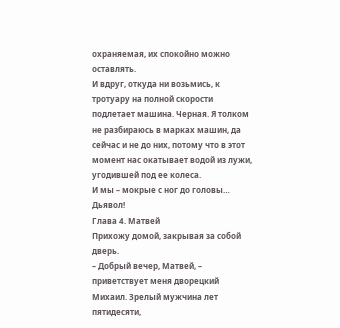охраняемая, их спокойно можно оставлять.
И вдруг, откуда ни возьмись, к тротуару на полной скорости подлетает машина. Черная. Я толком не разбираюсь в марках машин, да сейчас и не до них, потому что в этот момент нас окатывает водой из лужи, угодившей под ее колеса.
И мы – мокрые с ног до головы…
Дьявол!
Глава 4. Матвей
Прихожу домой, закрывая за собой дверь.
– Добрый вечер, Матвей, – приветствует меня дворецкий Михаил. Зрелый мужчина лет пятидесяти,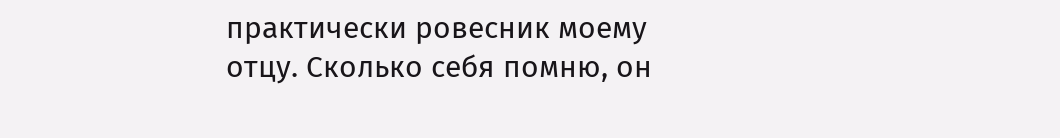практически ровесник моему отцу. Сколько себя помню, он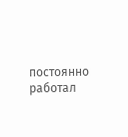постоянно работал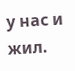у нас и жил.